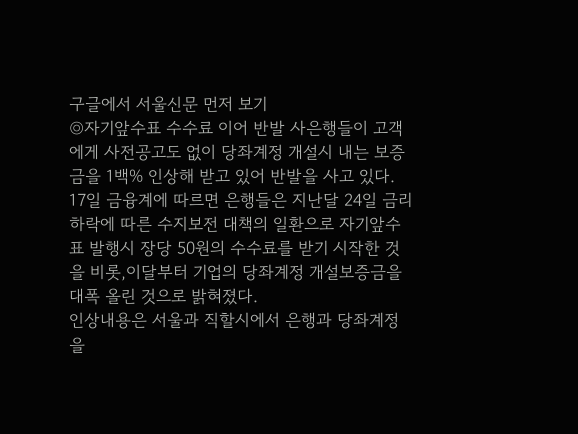구글에서 서울신문 먼저 보기
◎자기앞수표 수수료 이어 반발 사은행들이 고객에게 사전공고도 없이 당좌계정 개설시 내는 보증금을 1백% 인상해 받고 있어 반발을 사고 있다.
17일 금융계에 따르면 은행들은 지난달 24일 금리하락에 따른 수지보전 대책의 일환으로 자기앞수표 발행시 장당 50원의 수수료를 받기 시작한 것을 비롯,이달부터 기업의 당좌계정 개설보증금을 대폭 올린 것으로 밝혀졌다.
인상내용은 서울과 직할시에서 은행과 당좌계정을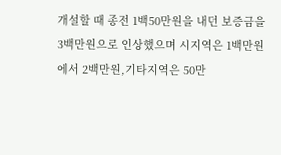개설할 때 종전 1백50만원을 내던 보증금을 3백만원으로 인상했으며 시지역은 1백만원에서 2백만원,기타지역은 50만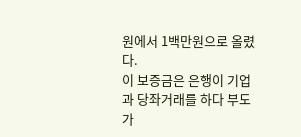원에서 1백만원으로 올렸다.
이 보증금은 은행이 기업과 당좌거래를 하다 부도가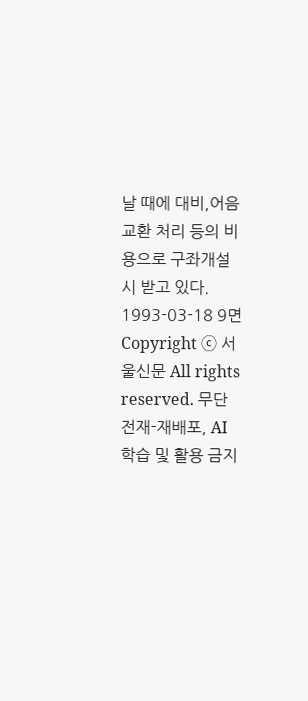날 때에 대비,어음교환 처리 등의 비용으로 구좌개설시 받고 있다.
1993-03-18 9면
Copyright ⓒ 서울신문 All rights reserved. 무단 전재-재배포, AI 학습 및 활용 금지